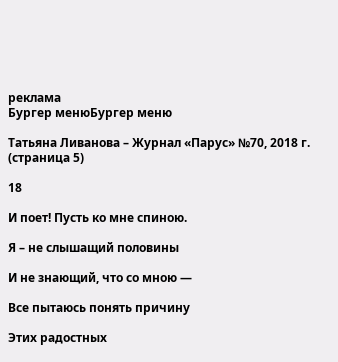реклама
Бургер менюБургер меню

Татьяна Ливанова – Журнал «Парус» №70, 2018 г. (страница 5)

18

И поет! Пусть ко мне спиною.

Я – не слышащий половины

И не знающий, что со мною —

Все пытаюсь понять причину

Этих радостных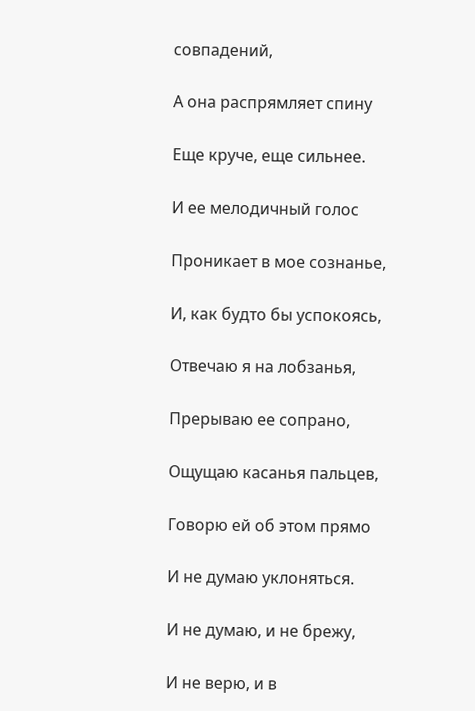совпадений,

А она распрямляет спину

Еще круче, еще сильнее.

И ее мелодичный голос

Проникает в мое сознанье,

И, как будто бы успокоясь,

Отвечаю я на лобзанья,

Прерываю ее сопрано,

Ощущаю касанья пальцев,

Говорю ей об этом прямо

И не думаю уклоняться.

И не думаю, и не брежу,

И не верю, и в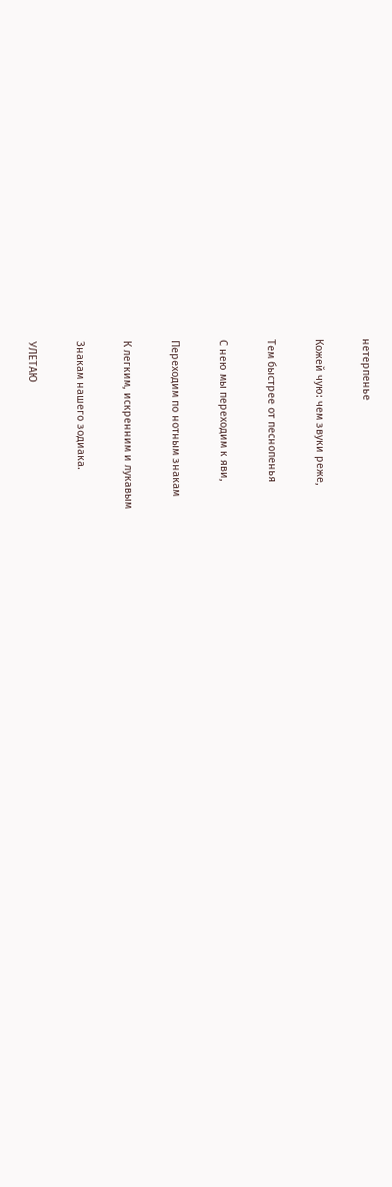нетерпенье

Кожей чую: чем звуки реже,

Тем быстрее от песнопенья

С нею мы переходим к яви,

Переходим по нотным знакам

К легким, искренним и лукавым

Знакам нашего зодиака.

УЛЕТАЮ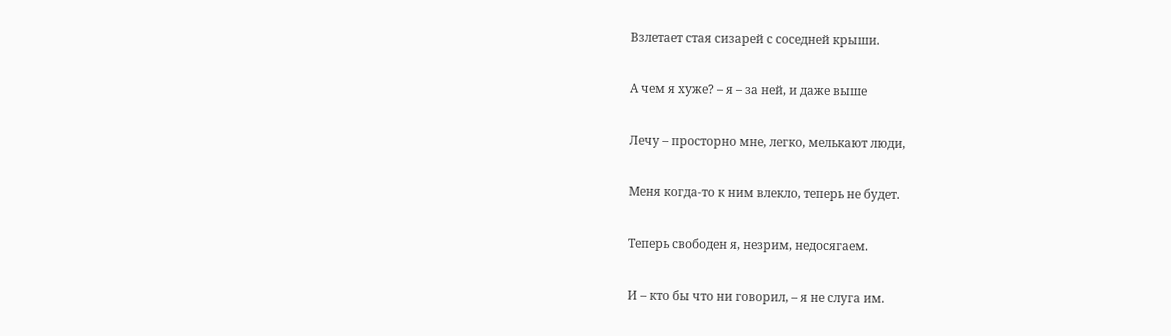Взлетает стая сизарей с соседней крыши.

А чем я хуже? – я – за ней, и даже выше

Лечу – просторно мне, легко, мелькают люди,

Меня когда-то к ним влекло, теперь не будет.

Теперь свободен я, незрим, недосягаем.

И – кто бы что ни говорил, – я не слуга им.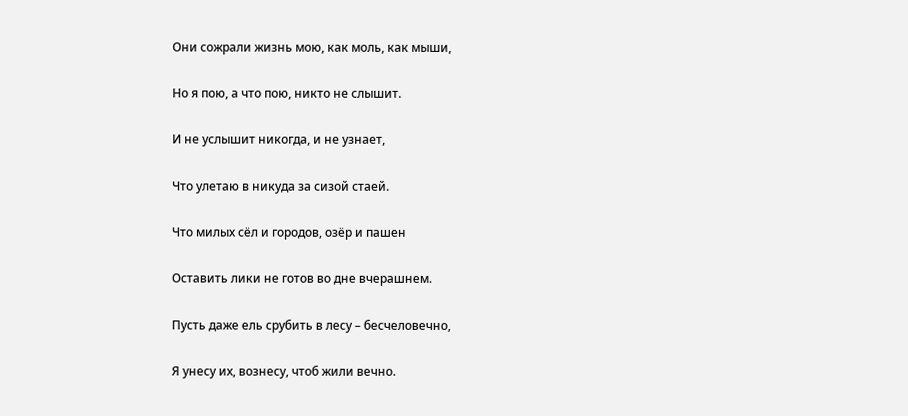Они сожрали жизнь мою, как моль, как мыши,

Но я пою, а что пою, никто не слышит.

И не услышит никогда, и не узнает,

Что улетаю в никуда за сизой стаей.

Что милых сёл и городов, озёр и пашен

Оставить лики не готов во дне вчерашнем.

Пусть даже ель срубить в лесу – бесчеловечно,

Я унесу их, вознесу, чтоб жили вечно.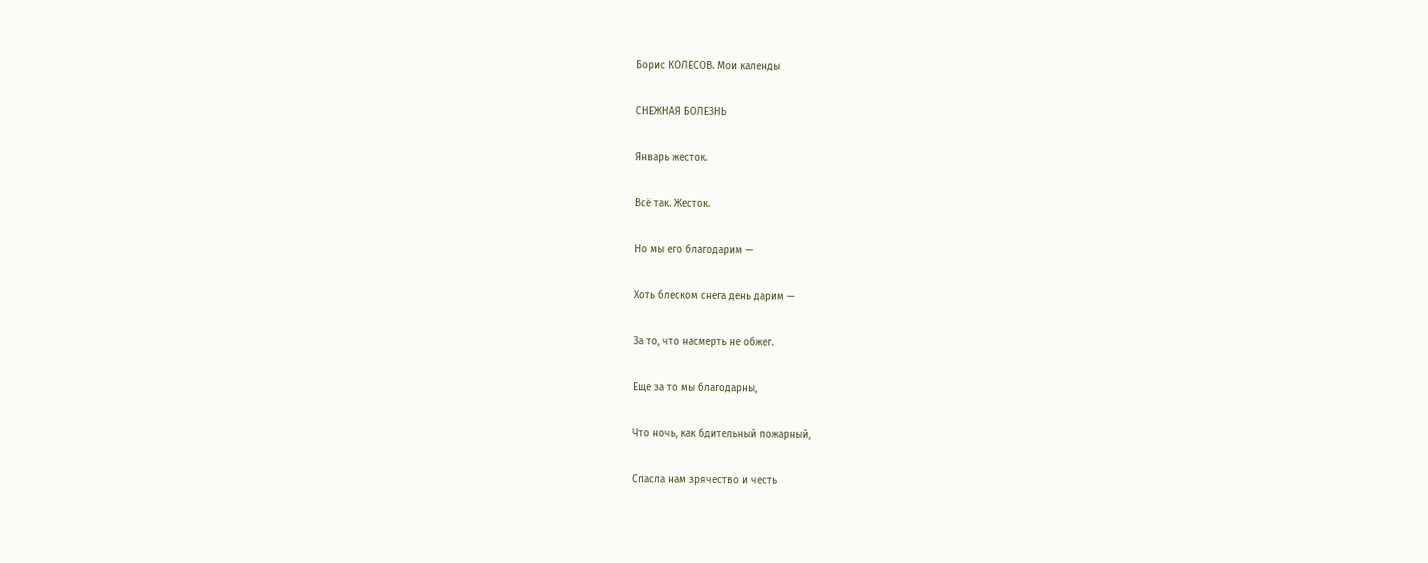Борис КОЛЕСОВ. Мои календы

СНЕЖНАЯ БОЛЕЗНЬ

Январь жесток.

Всё так. Жесток.

Но мы его благодарим —

Хоть блеском снега день дарим —

За то, что насмерть не обжег.

Еще за то мы благодарны,

Что ночь, как бдительный пожарный,

Спасла нам зрячество и честь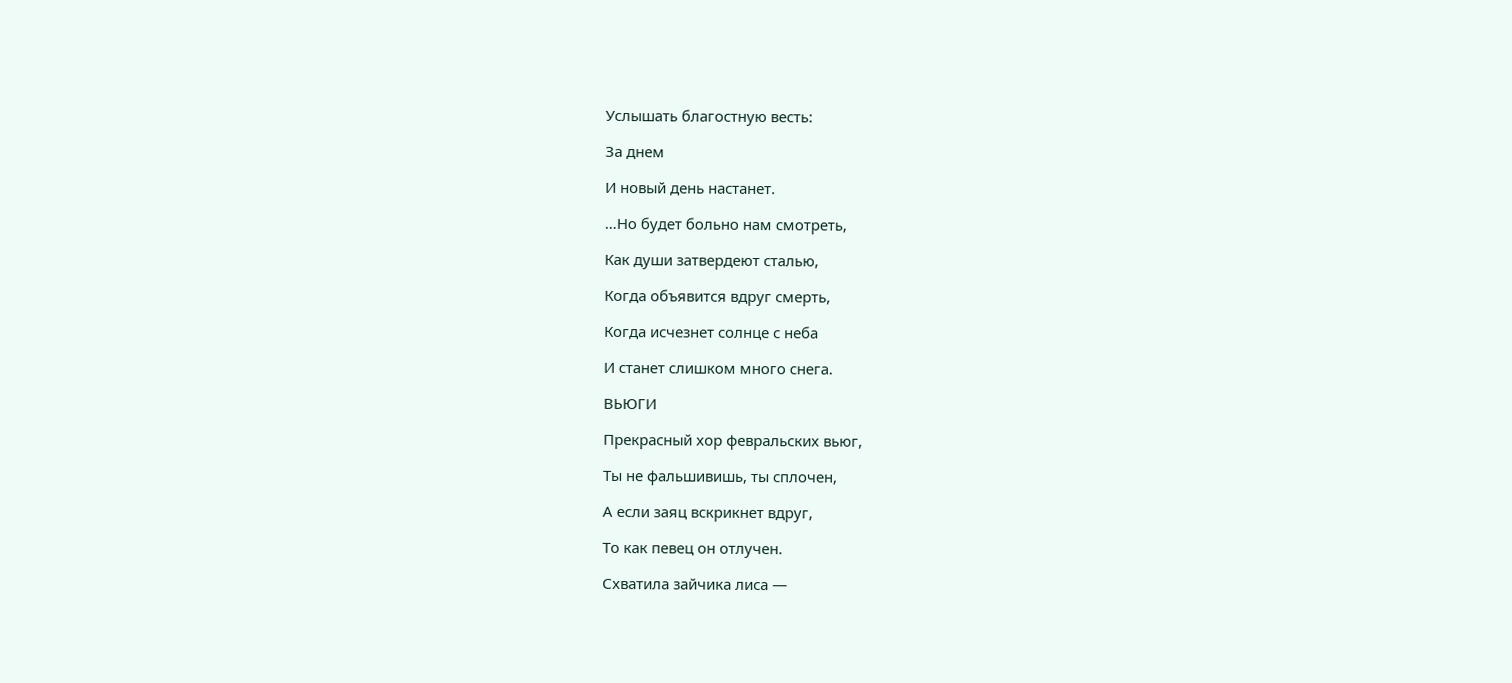Услышать благостную весть:

За днем

И новый день настанет.

…Но будет больно нам смотреть,

Как души затвердеют сталью,

Когда объявится вдруг смерть,

Когда исчезнет солнце с неба

И станет слишком много снега.

ВЬЮГИ

Прекрасный хор февральских вьюг,

Ты не фальшивишь, ты сплочен,

А если заяц вскрикнет вдруг,

То как певец он отлучен.

Схватила зайчика лиса —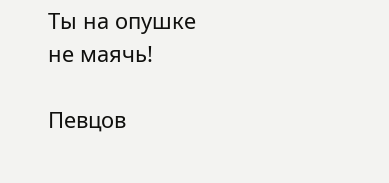Ты на опушке не маячь!

Певцов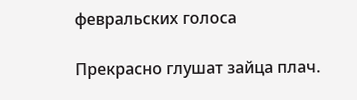февральских голоса

Прекрасно глушат зайца плач.